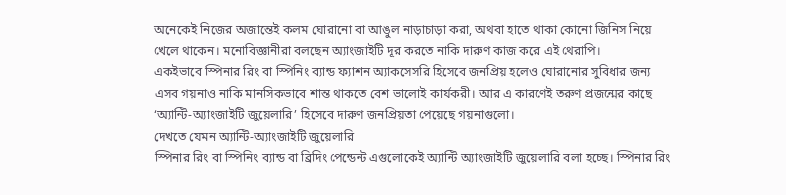অনেকেই নিজের অজান্তেই কলম ঘোরানো বা আঙুল নাড়াচাড়া করা, অথবা হাতে থাকা কোনো জিনিস নিয়ে খেলে থাকেন। মনোবিজ্ঞানীরা বলছেন অ্যাংজাইটি দূর করতে নাকি দারুণ কাজ করে এই থেরাপি।
একইভাবে স্পিনার রিং বা স্পিনিং ব্যান্ড ফ্যাশন অ্যাকসেসরি হিসেবে জনপ্রিয় হলেও ঘোরানোর সুবিধার জন্য এসব গয়নাও নাকি মানসিকভাবে শান্ত থাকতে বেশ ভালোই কার্যকরী। আর এ কারণেই তরুণ প্রজন্মের কাছে ‘অ্যান্টি-অ্যাংজাইটি জুয়েলারি’ হিসেবে দারুণ জনপ্রিয়তা পেয়েছে গয়নাগুলো।
দেখতে যেমন অ্যান্টি-অ্যাংজাইটি জুয়েলারি
স্পিনার রিং বা স্পিনিং ব্যান্ড বা ব্রিদিং পেন্ডেন্ট এগুলোকেই অ্যান্টি অ্যাংজাইটি জুয়েলারি বলা হচ্ছে। স্পিনার রিং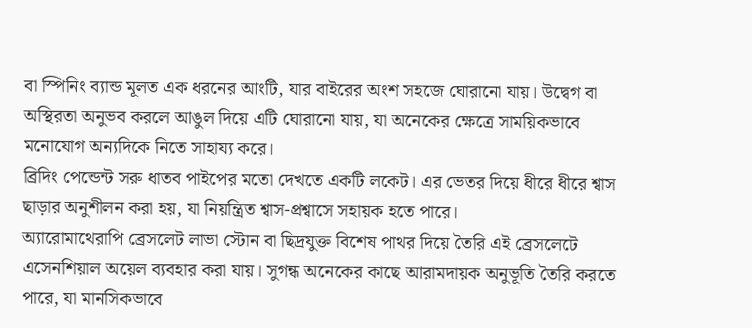বা স্পিনিং ব্যান্ড মূলত এক ধরনের আংটি, যার বাইরের অংশ সহজে ঘোরানো যায়। উদ্বেগ বা অস্থিরতা অনুভব করলে আঙুল দিয়ে এটি ঘোরানো যায়, যা অনেকের ক্ষেত্রে সাময়িকভাবে মনোযোগ অন্যদিকে নিতে সাহায্য করে।
ব্রিদিং পেন্ডেন্ট সরু ধাতব পাইপের মতো দেখতে একটি লকেট। এর ভেতর দিয়ে ধীরে ধীরে শ্বাস ছাড়ার অনুশীলন করা হয়, যা নিয়ন্ত্রিত শ্বাস-প্রশ্বাসে সহায়ক হতে পারে।
অ্যারোমাথেরাপি ব্রেসলেট লাভা স্টোন বা ছিদ্রযুক্ত বিশেষ পাথর দিয়ে তৈরি এই ব্রেসলেটে এসেনশিয়াল অয়েল ব্যবহার করা যায়। সুগন্ধ অনেকের কাছে আরামদায়ক অনুভূতি তৈরি করতে পারে, যা মানসিকভাবে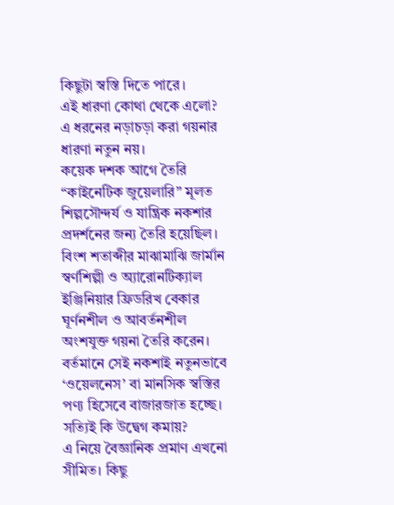কিছুটা স্বস্তি দিতে পারে।
এই ধারণা কোথা থেকে এলো?
এ ধরনের নড়াচড়া করা গয়নার ধারণা নতুন নয়।
কয়েক দশক আগে তৈরি “কাইনেটিক জুয়েলারি” মূলত শিল্পসৌন্দর্য ও যান্ত্রিক নকশার প্রদর্শনের জন্য তৈরি হয়েছিল। বিংশ শতাব্দীর মাঝামাঝি জার্মান স্বর্ণশিল্পী ও অ্যারোনটিক্যাল ইঞ্জিনিয়ার ফ্রিডরিখ বেকার ঘূর্ণনশীল ও আবর্তনশীল অংশযুক্ত গয়না তৈরি করেন। বর্তমানে সেই নকশাই নতুনভাবে ‘ওয়েলনেস’ বা মানসিক স্বস্তির পণ্য হিসেবে বাজারজাত হচ্ছে।
সত্যিই কি উদ্বেগ কমায়?
এ নিয়ে বৈজ্ঞানিক প্রমাণ এখনো সীমিত। কিছু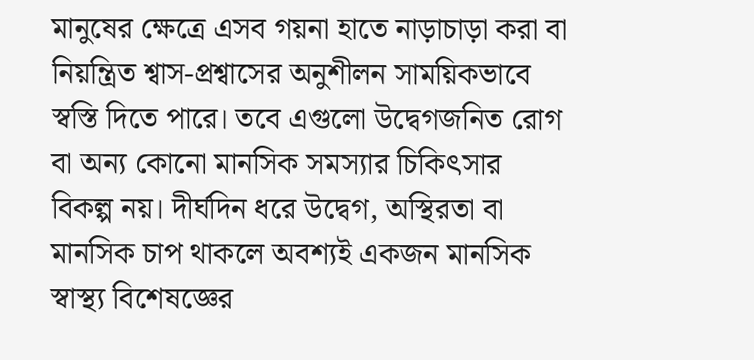মানুষের ক্ষেত্রে এসব গয়না হাতে নাড়াচাড়া করা বা নিয়ন্ত্রিত শ্বাস-প্রশ্বাসের অনুশীলন সাময়িকভাবে স্বস্তি দিতে পারে। তবে এগুলো উদ্বেগজনিত রোগ বা অন্য কোনো মানসিক সমস্যার চিকিৎসার বিকল্প নয়। দীর্ঘদিন ধরে উদ্বেগ, অস্থিরতা বা মানসিক চাপ থাকলে অবশ্যই একজন মানসিক স্বাস্থ্য বিশেষজ্ঞের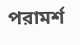পরামর্শ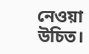নেওয়া উচিত।